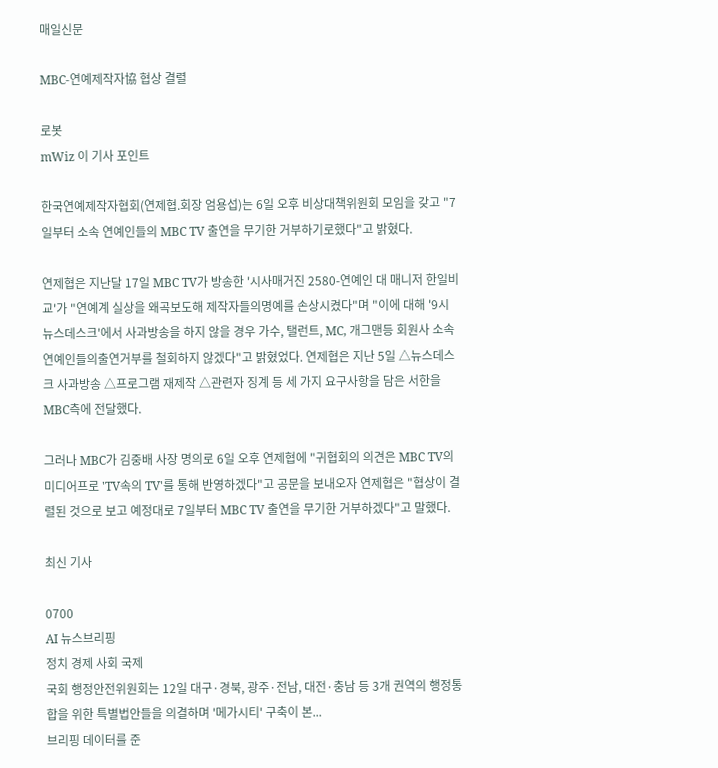매일신문

MBC-연예제작자協 협상 결렬

로봇
mWiz 이 기사 포인트

한국연예제작자협회(연제협.회장 엄용섭)는 6일 오후 비상대책위원회 모임을 갖고 "7일부터 소속 연예인들의 MBC TV 출연을 무기한 거부하기로했다"고 밝혔다.

연제협은 지난달 17일 MBC TV가 방송한 '시사매거진 2580-연예인 대 매니저 한일비교'가 "연예계 실상을 왜곡보도해 제작자들의명예를 손상시켰다"며 "이에 대해 '9시 뉴스데스크'에서 사과방송을 하지 않을 경우 가수, 탤런트, MC, 개그맨등 회원사 소속 연예인들의출연거부를 철회하지 않겠다"고 밝혔었다. 연제협은 지난 5일 △뉴스데스크 사과방송 △프로그램 재제작 △관련자 징계 등 세 가지 요구사항을 담은 서한을 MBC측에 전달했다.

그러나 MBC가 김중배 사장 명의로 6일 오후 연제협에 "귀협회의 의견은 MBC TV의 미디어프로 'TV속의 TV'를 통해 반영하겠다"고 공문을 보내오자 연제협은 "협상이 결렬된 것으로 보고 예정대로 7일부터 MBC TV 출연을 무기한 거부하겠다"고 말했다.

최신 기사

0700
AI 뉴스브리핑
정치 경제 사회 국제
국회 행정안전위원회는 12일 대구·경북, 광주·전남, 대전·충남 등 3개 권역의 행정통합을 위한 특별법안들을 의결하며 '메가시티' 구축이 본...
브리핑 데이터를 준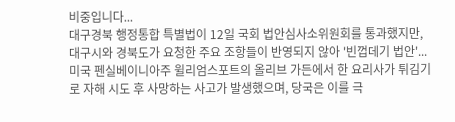비중입니다...
대구경북 행정통합 특별법이 12일 국회 법안심사소위원회를 통과했지만, 대구시와 경북도가 요청한 주요 조항들이 반영되지 않아 '빈껍데기 법안'...
미국 펜실베이니아주 윌리엄스포트의 올리브 가든에서 한 요리사가 튀김기로 자해 시도 후 사망하는 사고가 발생했으며, 당국은 이를 극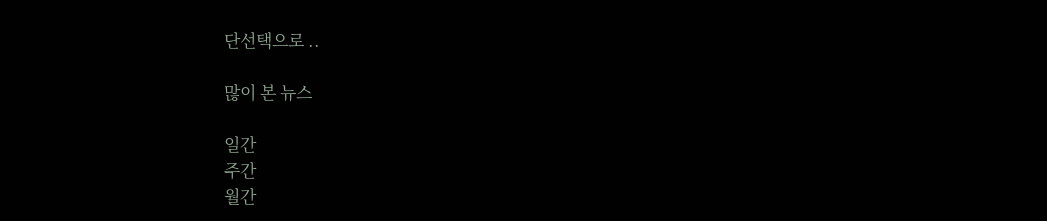단선택으로 ..

많이 본 뉴스

일간
주간
월간